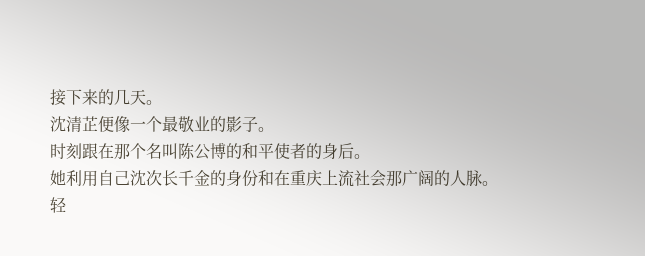接下来的几天。
沈清芷便像一个最敬业的影子。
时刻跟在那个名叫陈公博的和平使者的身后。
她利用自己沈次长千金的身份和在重庆上流社会那广阔的人脉。
轻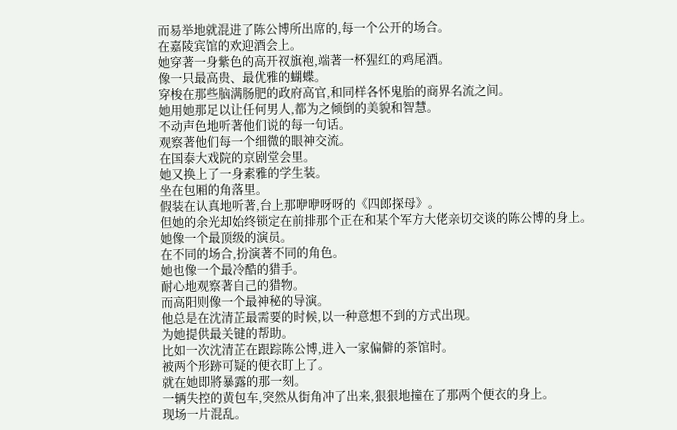而易举地就混进了陈公博所出席的,每一个公开的场合。
在嘉陵宾馆的欢迎酒会上。
她穿著一身紫色的高开衩旗袍,端著一杯猩红的鸡尾酒。
像一只最高贵、最优雅的蝴蝶。
穿梭在那些脑满肠肥的政府高官,和同样各怀鬼胎的商界名流之间。
她用她那足以让任何男人,都为之倾倒的美貌和智慧。
不动声色地听著他们说的每一句话。
观察著他们每一个细微的眼神交流。
在国泰大戏院的京剧堂会里。
她又换上了一身素雅的学生装。
坐在包厢的角落里。
假装在认真地听著,台上那咿咿呀呀的《四郎探母》。
但她的余光却始终锁定在前排那个正在和某个军方大佬亲切交谈的陈公博的身上。
她像一个最顶级的演员。
在不同的场合,扮演著不同的角色。
她也像一个最冷酷的猎手。
耐心地观察著自己的猎物。
而高阳则像一个最神秘的导演。
他总是在沈清芷最需要的时候,以一种意想不到的方式出现。
为她提供最关键的帮助。
比如一次沈清芷在跟踪陈公博,进入一家偏僻的茶馆时。
被两个形跡可疑的便衣盯上了。
就在她即將暴露的那一刻。
一辆失控的黄包车,突然从街角冲了出来,狠狠地撞在了那两个便衣的身上。
现场一片混乱。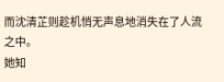而沈清芷则趁机悄无声息地消失在了人流之中。
她知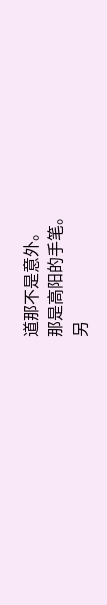道那不是意外。
那是高阳的手笔。
另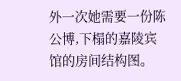外一次她需要一份陈公博,下榻的嘉陵宾馆的房间结构图。